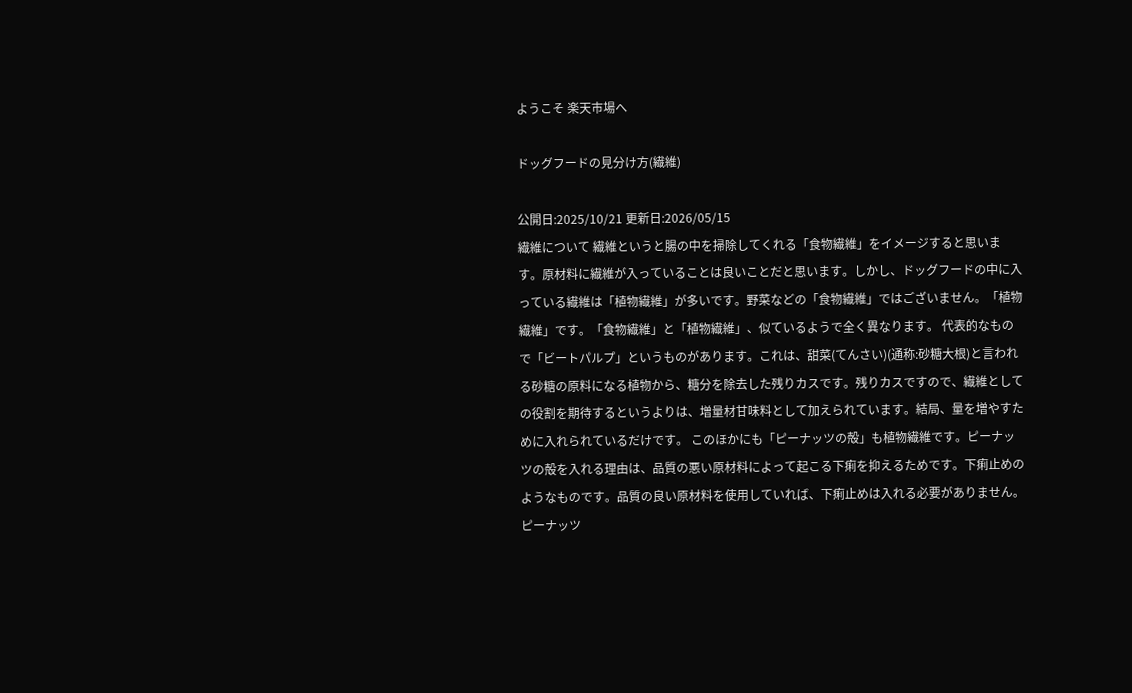ようこそ 楽天市場へ

ドッグフードの見分け方(繊維)

公開日:2025/10/21 更新日:2026/05/15
繊維について 繊維というと腸の中を掃除してくれる「食物繊維」をイメージすると思います。原材料に繊維が入っていることは良いことだと思います。しかし、ドッグフードの中に入っている繊維は「植物繊維」が多いです。野菜などの「食物繊維」ではございません。「植物繊維」です。「食物繊維」と「植物繊維」、似ているようで全く異なります。 代表的なもので「ビートパルプ」というものがあります。これは、甜菜(てんさい)(通称:砂糖大根)と言われる砂糖の原料になる植物から、糖分を除去した残りカスです。残りカスですので、繊維としての役割を期待するというよりは、増量材甘味料として加えられています。結局、量を増やすために入れられているだけです。 このほかにも「ピーナッツの殻」も植物繊維です。ピーナッツの殻を入れる理由は、品質の悪い原材料によって起こる下痢を抑えるためです。下痢止めのようなものです。品質の良い原材料を使用していれば、下痢止めは入れる必要がありません。ピーナッツ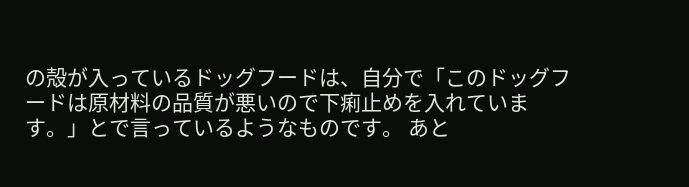の殻が入っているドッグフードは、自分で「このドッグフードは原材料の品質が悪いので下痢止めを入れています。」とで言っているようなものです。 あと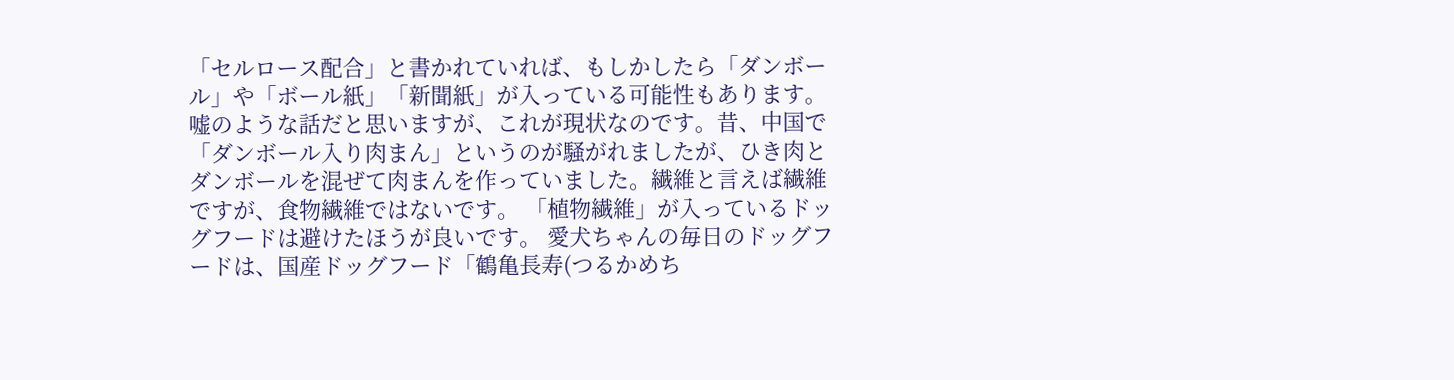「セルロース配合」と書かれていれば、もしかしたら「ダンボール」や「ボール紙」「新聞紙」が入っている可能性もあります。嘘のような話だと思いますが、これが現状なのです。昔、中国で「ダンボール入り肉まん」というのが騒がれましたが、ひき肉とダンボールを混ぜて肉まんを作っていました。繊維と言えば繊維ですが、食物繊維ではないです。 「植物繊維」が入っているドッグフードは避けたほうが良いです。 愛犬ちゃんの毎日のドッグフードは、国産ドッグフード「鶴亀長寿(つるかめち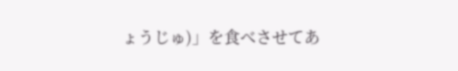ょうじゅ)」を食べさせてあ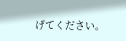げてください。